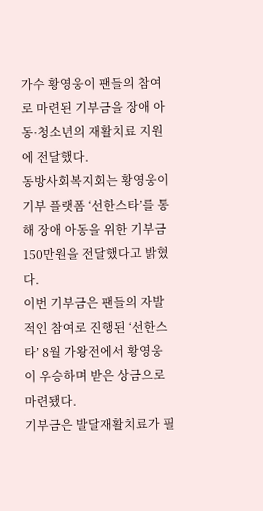가수 황영웅이 팬들의 참여로 마련된 기부금을 장애 아동·청소년의 재활치료 지원에 전달했다.
동방사회복지회는 황영웅이 기부 플랫폼 ‘선한스타’를 통해 장애 아동을 위한 기부금 150만원을 전달했다고 밝혔다.
이번 기부금은 팬들의 자발적인 참여로 진행된 ‘선한스타’ 8월 가왕전에서 황영웅이 우승하며 받은 상금으로 마련됐다.
기부금은 발달재활치료가 필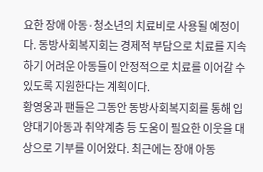요한 장애 아동·청소년의 치료비로 사용될 예정이다. 동방사회복지회는 경제적 부담으로 치료를 지속하기 어려운 아동들이 안정적으로 치료를 이어갈 수 있도록 지원한다는 계획이다.
황영웅과 팬들은 그동안 동방사회복지회를 통해 입양대기아동과 취약계층 등 도움이 필요한 이웃을 대상으로 기부를 이어왔다. 최근에는 장애 아동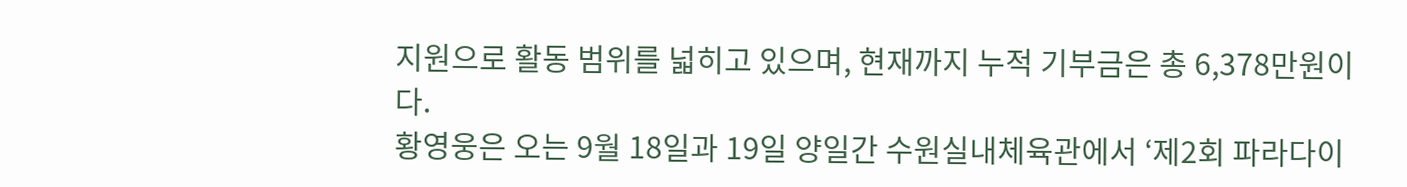지원으로 활동 범위를 넓히고 있으며, 현재까지 누적 기부금은 총 6,378만원이다.
황영웅은 오는 9월 18일과 19일 양일간 수원실내체육관에서 ‘제2회 파라다이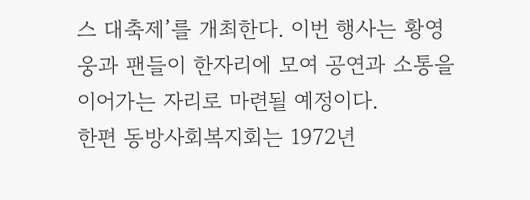스 대축제’를 개최한다. 이번 행사는 황영웅과 팬들이 한자리에 모여 공연과 소통을 이어가는 자리로 마련될 예정이다.
한편 동방사회복지회는 1972년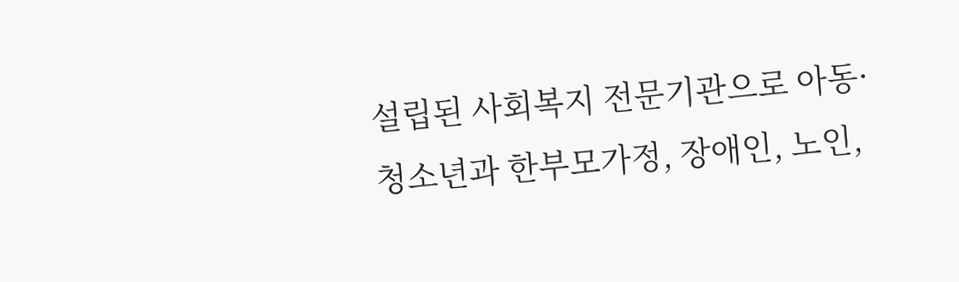설립된 사회복지 전문기관으로 아동·청소년과 한부모가정, 장애인, 노인,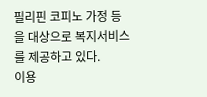필리핀 코피노 가정 등을 대상으로 복지서비스를 제공하고 있다.
이용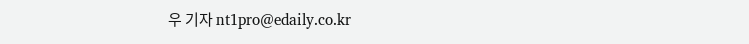우 기자 nt1pro@edaily.co.kr